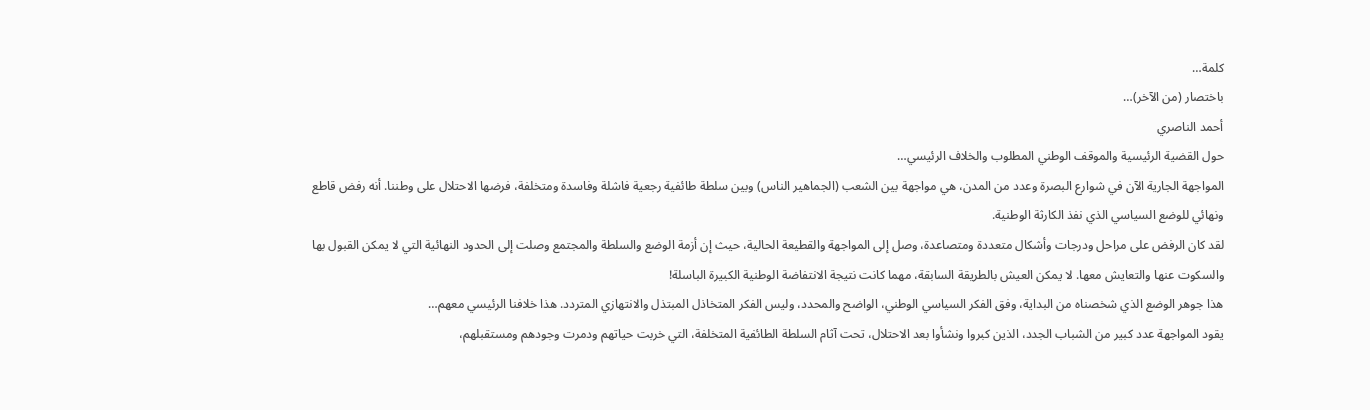كلمة…
باختصار (من الآخر)…
أحمد الناصري
حول القضية الرئيسية والموقف الوطني المطلوب والخلاف الرئيسي…
المواجهة الجارية الآن في شوارع البصرة وعدد من المدن، هي مواجهة بين الشعب (الجماهير الناس) وبين سلطة طائفية رجعية فاشلة وفاسدة ومتخلفة، فرضها الاحتلال على وطننا. أنه رفض قاطع ونهائي للوضع السياسي الذي نفذ الكارثة الوطنية.
لقد كان الرفض على مراحل ودرجات وأشكال متعددة ومتصاعدة، وصل إلى المواجهة والقطيعة الحالية، حيث إن أزمة الوضع والسلطة والمجتمع وصلت إلى الحدود النهائية التي لا يمكن القبول بها والسكوت عنها والتعايش معها. لا يمكن العيش بالطريقة السابقة، مهما كانت نتيجة الانتفاضة الوطنية الكبيرة الباسلة!
هذا جوهر الوضع الذي شخصناه من البداية، وفق الفكر السياسي الوطني، الواضح والمحدد، وليس الفكر المتخاذل المبتذل والانتهازي المتردد. هذا خلافنا الرئيسي معهم…
يقود المواجهة عدد كبير من الشباب الجدد، الذين كبروا ونشأوا بعد الاحتلال، تحت آثام السلطة الطائفية المتخلفة، التي خربت حياتهم ودمرت وجودهم ومستقبلهم،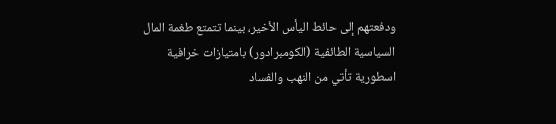ودفعتهم إلى حائط اليأس الأخير، بينما تتمتع طغمة المال السياسية الطائفية (الكومبرادور) بامتيازات خرافية اسطورية تأتي من النهب والفساد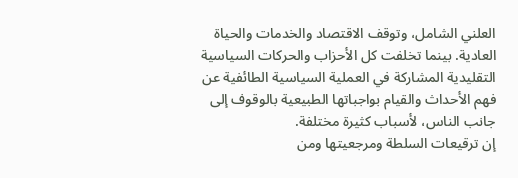العلني الشامل، وتوقف الاقتصاد والخدمات والحياة العادية. بينما تخلفت كل الأحزاب والحركات السياسية التقليدية المشاركة في العملية السياسية الطائفية عن فهم الأحداث والقيام بواجباتها الطبيعية بالوقوف إلى جانب الناس، لأسباب كثيرة مختلفة.
إن ترقيعات السلطة ومرجعيتها ومن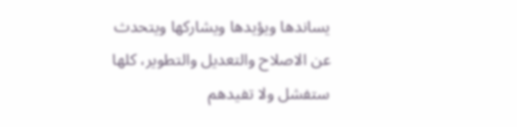يساندها ويؤيدها ويشاركها ويتحدث عن الاصلاح والتعديل والتطوير، كلها ستفشل ولا تفيدهم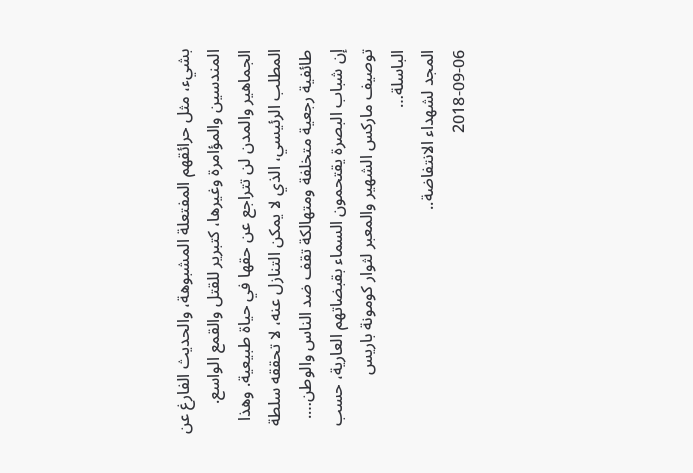بشيء، مثل حرائقهم المفتعلة المشبوهة، والحديث الفارغ عن المندسين والمؤامرة وغيرها، كتبرير للقتل والقمع الواسع.
الجماهير والمدن لن تتراجع عن حقها في حياة طبيعية. وهذا المطلب الرئيسي، الذي لا يمكن التنازل عنه، لا تحققه سلطة طائفية رجعية متخلفة ومتهالكة تقف ضد الناس والوطن….
إن شباب البصرة يقتحمون السماء بقبضاتهم العارية، حسب توصيف ماركس الشهير والمعبر لثوار كومونة باريس الباسلة…
المجد لشهداء الانتفاضة..
2018-09-06